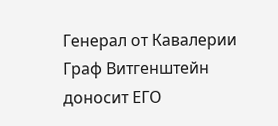Генерал от Кавалерии Граф Витгенштейн доносит ЕГО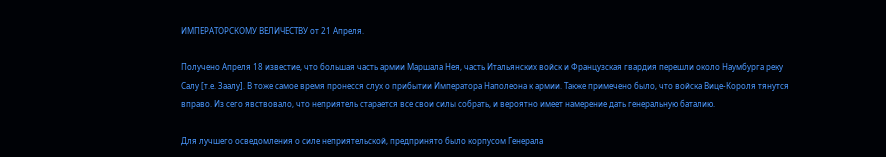ИМПЕРАТОРСКОМУ ВЕЛИЧЕСТВУ от 21 Апреля.

Получено Апреля 18 известие, что большая часть армии Маршала Нея, часть Итальянских войск и Французская гвардия перешли около Наумбурга реку Салу [т.е. Заалу]. В тоже самое время пронесся слух о прибытии Императора Наполеона к армии. Также примечено было, что войска Вице-Короля тянутся вправо. Из сего явствовало, что неприятель старается все свои силы собрать, и вероятно имеет намерение дать генеральную баталию.

Для лучшего осведомления о силе неприятельской, предпринято было корпусом Генерала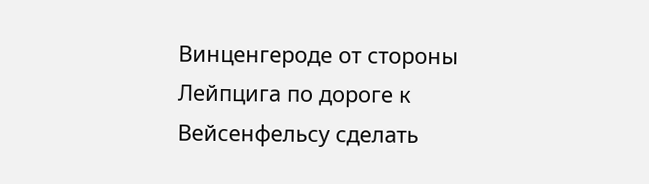Винценгероде от стороны Лейпцига по дороге к Вейсенфельсу сделать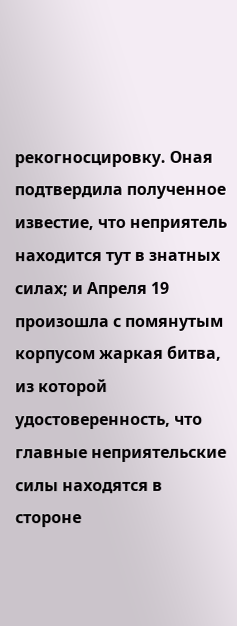рекогносцировку. Оная подтвердила полученное известие, что неприятель находится тут в знатных силах; и Апреля 19 произошла с помянутым корпусом жаркая битва, из которой удостоверенность, что главные неприятельские силы находятся в стороне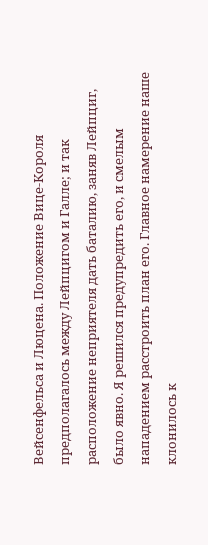Вейсенфельса и Люцена. Положение Вице-Короля предполагалось между Лейпцигом и Галле; и так расположение неприятеля дать баталию, заняв Лейпциг, было явно. Я решился предупредить его, и смелым нападением расстроить план его. Главное намерение наше клонилось к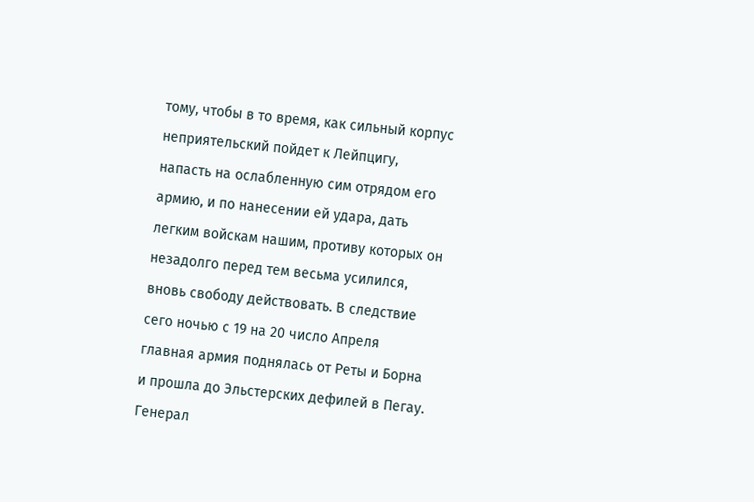тому, чтобы в то время, как сильный корпус неприятельский пойдет к Лейпцигу, напасть на ослабленную сим отрядом его армию, и по нанесении ей удара, дать легким войскам нашим, противу которых он незадолго перед тем весьма усилился, вновь свободу действовать. В следствие сего ночью с 19 на 20 число Апреля главная армия поднялась от Реты и Борна и прошла до Эльстерских дефилей в Пегау. Генерал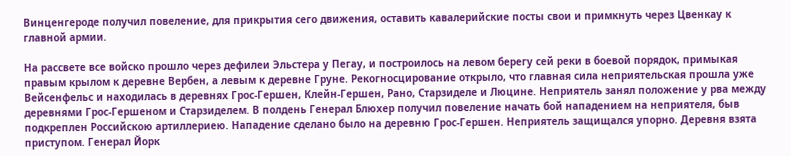Винценгероде получил повеление, для прикрытия сего движения, оставить кавалерийские посты свои и примкнуть через Цвенкау к главной армии.

На рассвете все войско прошло через дефилеи Эльстера у Пегау, и построилось на левом берегу сей реки в боевой порядок, примыкая правым крылом к деревне Вербен, а левым к деревне Груне. Рекогносцирование открыло, что главная сила неприятельская прошла уже Вейсенфельс и находилась в деревнях Грос-Гершен, Клейн-Гершен, Рано, Старзиделе и Люцине. Неприятель занял положение у рва между деревнями Грос-Гершеном и Старзиделем. В полдень Генерал Блюхер получил повеление начать бой нападением на неприятеля, быв подкреплен Российскою артиллериею. Нападение сделано было на деревню Грос-Гершен. Неприятель защищался упорно. Деревня взята приступом. Генерал Йорк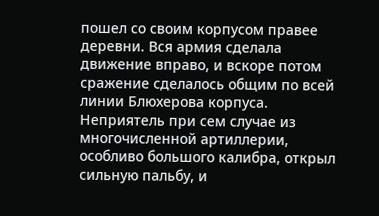пошел со своим корпусом правее деревни. Вся армия сделала движение вправо, и вскоре потом сражение сделалось общим по всей линии Блюхерова корпуса. Неприятель при сем случае из многочисленной артиллерии, особливо большого калибра, открыл сильную пальбу, и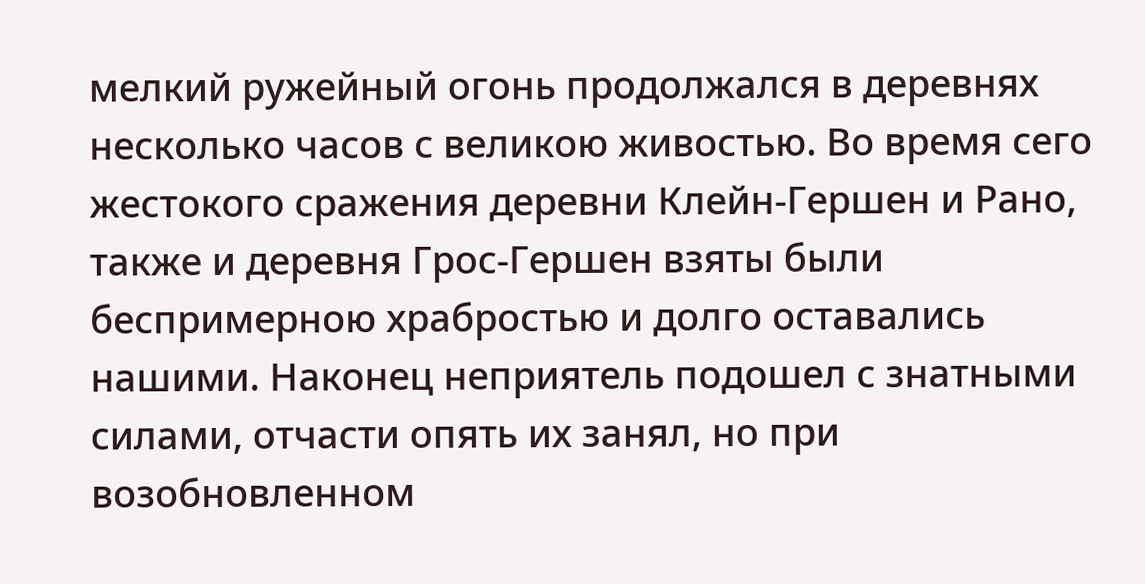мелкий ружейный огонь продолжался в деревнях несколько часов с великою живостью. Во время сего жестокого сражения деревни Клейн-Гершен и Рано, также и деревня Грос-Гершен взяты были беспримерною храбростью и долго оставались нашими. Наконец неприятель подошел с знатными силами, отчасти опять их занял, но при возобновленном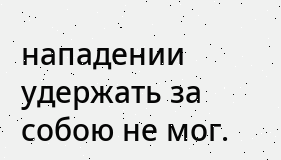нападении удержать за собою не мог.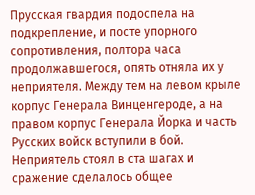Прусская гвардия подоспела на подкрепление, и посте упорного сопротивления, полтора часа продолжавшегося, опять отняла их у неприятеля. Между тем на левом крыле корпус Генерала Винценгероде, а на правом корпус Генерала Йорка и часть Русских войск вступили в бой. Неприятель стоял в ста шагах и сражение сделалось общее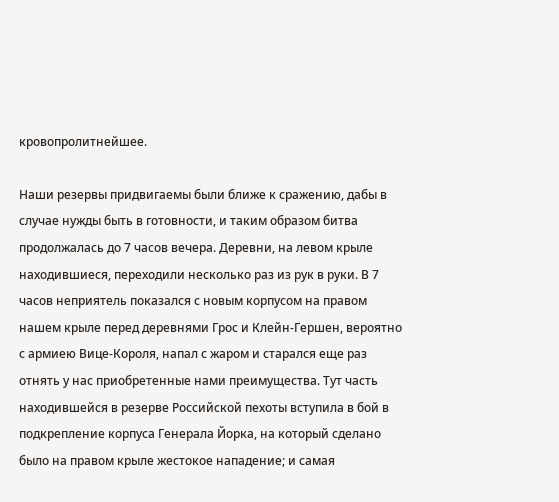кровопролитнейшее.

Наши резервы придвигаемы были ближе к сражению, дабы в случае нужды быть в готовности, и таким образом битва продолжалась до 7 часов вечера. Деревни, на левом крыле находившиеся, переходили несколько раз из рук в руки. В 7 часов неприятель показался с новым корпусом на правом нашем крыле перед деревнями Грос и Клейн-Гершен, вероятно с армиею Вице-Короля, напал с жаром и старался еще раз отнять у нас приобретенные нами преимущества. Тут часть находившейся в резерве Российской пехоты вступила в бой в подкрепление корпуса Генерала Йорка, на который сделано было на правом крыле жестокое нападение; и самая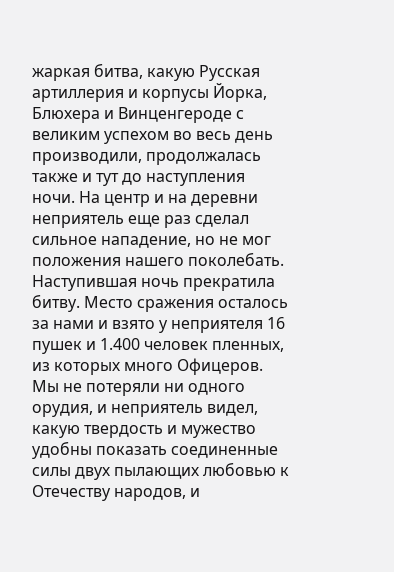жаркая битва, какую Русская артиллерия и корпусы Йорка, Блюхера и Винценгероде с великим успехом во весь день производили, продолжалась также и тут до наступления ночи. На центр и на деревни неприятель еще раз сделал сильное нападение, но не мог положения нашего поколебать. Наступившая ночь прекратила битву. Место сражения осталось за нами и взято у неприятеля 16 пушек и 1.400 человек пленных, из которых много Офицеров. Мы не потеряли ни одного орудия, и неприятель видел, какую твердость и мужество удобны показать соединенные силы двух пылающих любовью к Отечеству народов, и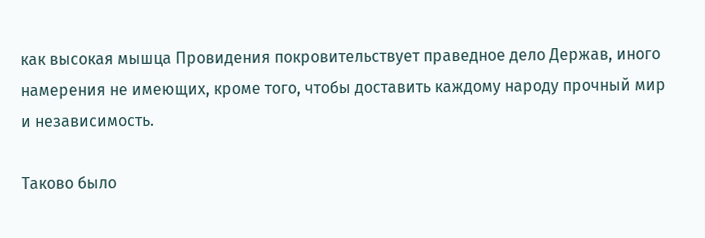как высокая мышца Провидения покровительствует праведное дело Держав, иного намерения не имеющих, кроме того, чтобы доставить каждому народу прочный мир и независимость.

Таково было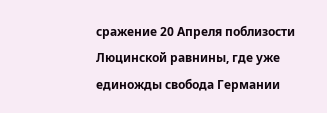сражение 20 Апреля поблизости Люцинской равнины, где уже единожды свобода Германии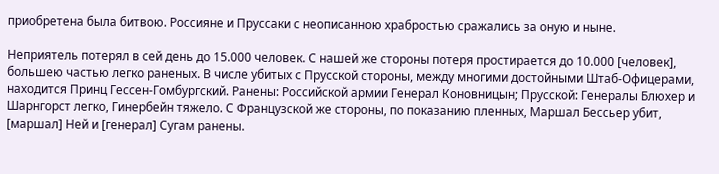приобретена была битвою. Россияне и Пруссаки с неописанною храбростью сражались за оную и ныне.

Неприятель потерял в сей день до 15.000 человек. С нашей же стороны потеря простирается до 10.000 [человек], большею частью легко раненых. В числе убитых с Прусской стороны, между многими достойными Штаб-Офицерами, находится Принц Гессен-Гомбургский. Ранены: Российской армии Генерал Коновницын; Прусской: Генералы Блюхер и Шарнгорст легко, Гинербейн тяжело. С Французской же стороны, по показанию пленных, Маршал Бессьер убит, [маршал] Ней и [генерал] Сугам ранены.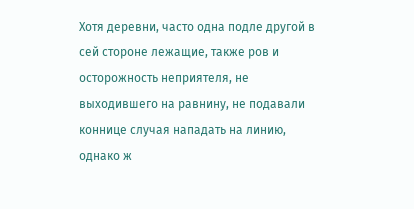Хотя деревни, часто одна подле другой в сей стороне лежащие, также ров и осторожность неприятеля, не выходившего на равнину, не подавали коннице случая нападать на линию, однако ж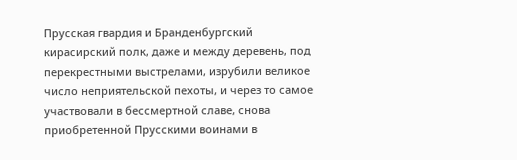Прусская гвардия и Бранденбургский кирасирский полк, даже и между деревень, под перекрестными выстрелами, изрубили великое число неприятельской пехоты, и через то самое участвовали в бессмертной славе, снова приобретенной Прусскими воинами в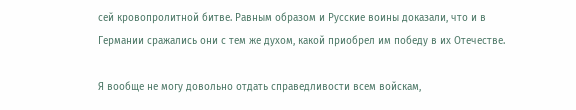сей кровопролитной битве. Равным образом и Русские воины доказали, что и в Германии сражались они с тем же духом, какой приобрел им победу в их Отечестве.

Я вообще не могу довольно отдать справедливости всем войскам,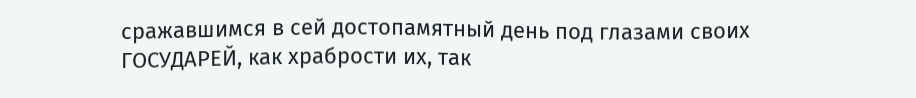сражавшимся в сей достопамятный день под глазами своих ГОСУДАРЕЙ, как храбрости их, так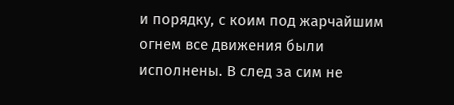и порядку, с коим под жарчайшим огнем все движения были исполнены. В след за сим не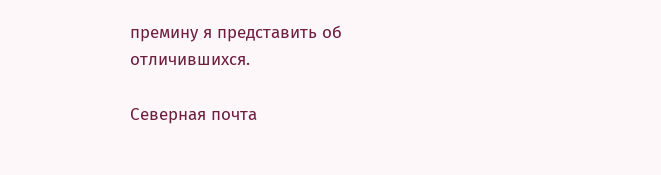премину я представить об отличившихся.

Северная почта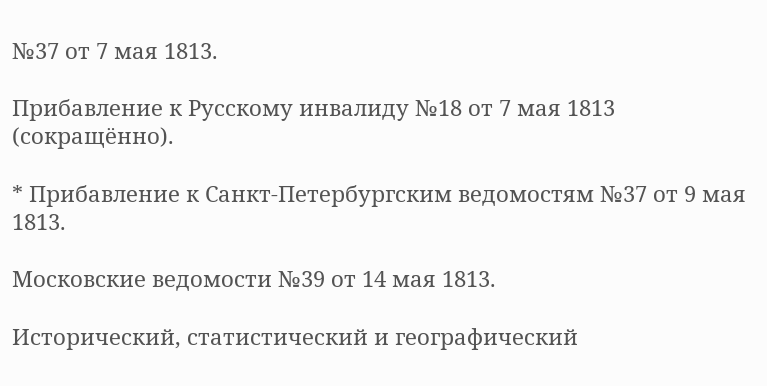№37 от 7 мая 1813.

Прибавление к Русскому инвалиду №18 от 7 мая 1813 (сокращённо).

* Прибавление к Санкт-Петербургским ведомостям №37 от 9 мая 1813.

Московские ведомости №39 от 14 мая 1813.

Исторический, статистический и географический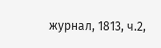журнал, 1813, ч.2,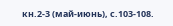кн.2-3 (май-июнь), с.103-108.